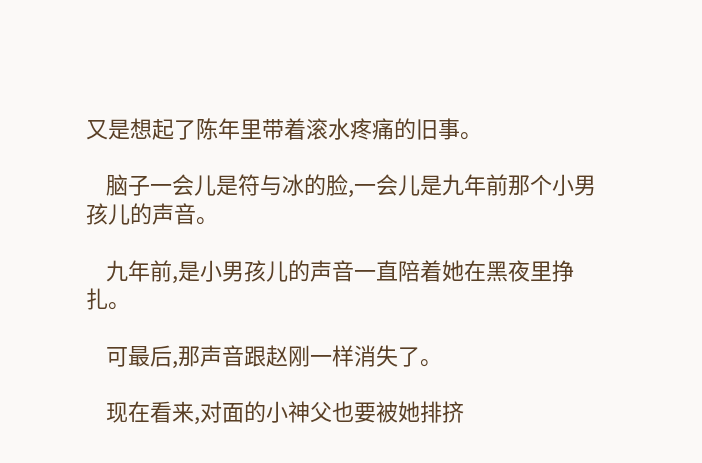又是想起了陈年里带着滚水疼痛的旧事。

    脑子一会儿是符与冰的脸,一会儿是九年前那个小男孩儿的声音。

    九年前,是小男孩儿的声音一直陪着她在黑夜里挣扎。

    可最后,那声音跟赵刚一样消失了。

    现在看来,对面的小神父也要被她排挤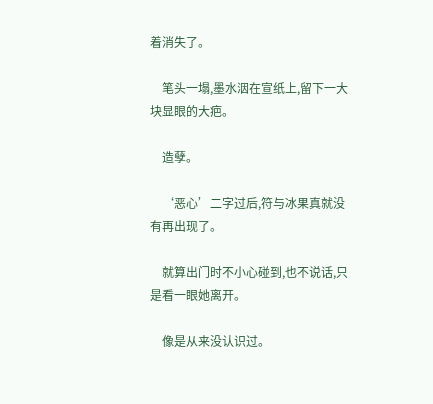着消失了。

    笔头一塌,墨水洇在宣纸上,留下一大块显眼的大疤。

    造孽。

    ‘恶心’二字过后,符与冰果真就没有再出现了。

    就算出门时不小心碰到,也不说话,只是看一眼她离开。

    像是从来没认识过。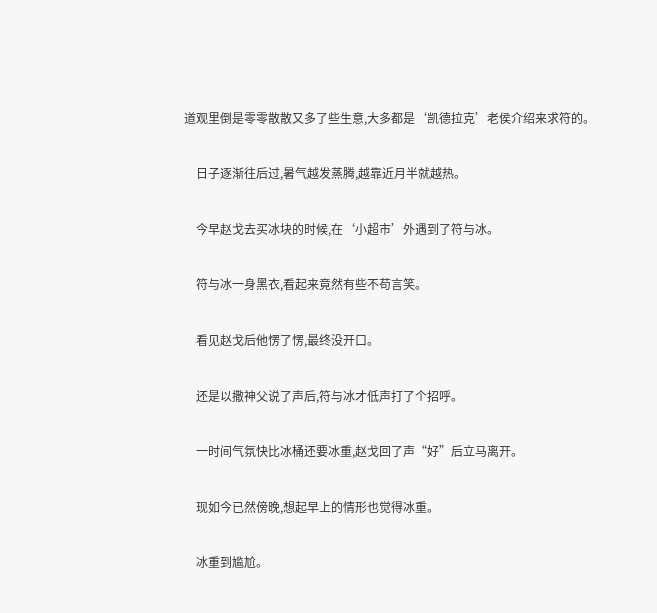道观里倒是零零散散又多了些生意,大多都是‘凯德拉克’老侯介绍来求符的。

    日子逐渐往后过,暑气越发蒸腾,越靠近月半就越热。

    今早赵戈去买冰块的时候,在‘小超市’外遇到了符与冰。

    符与冰一身黑衣,看起来竟然有些不苟言笑。

    看见赵戈后他愣了愣,最终没开口。

    还是以撒神父说了声后,符与冰才低声打了个招呼。

    一时间气氛快比冰桶还要冰重,赵戈回了声“好”后立马离开。

    现如今已然傍晚,想起早上的情形也觉得冰重。

    冰重到尴尬。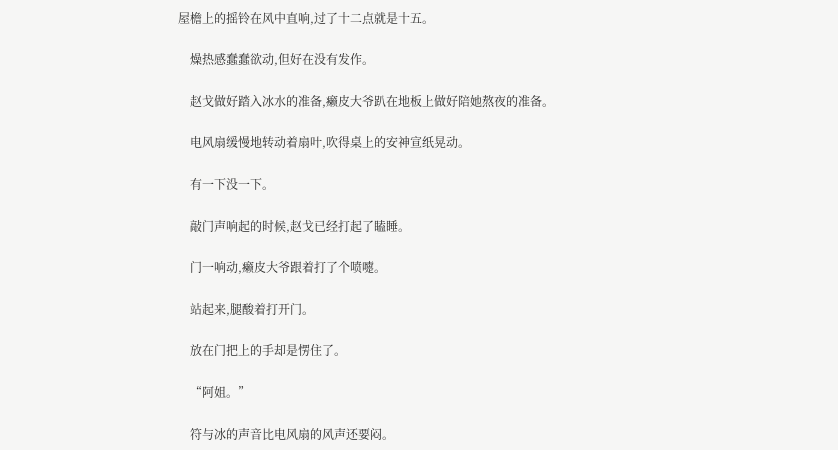屋檐上的摇铃在风中直响,过了十二点就是十五。

    燥热感蠢蠢欲动,但好在没有发作。

    赵戈做好踏入冰水的准备,癞皮大爷趴在地板上做好陪她熬夜的准备。

    电风扇缓慢地转动着扇叶,吹得桌上的安神宣纸晃动。

    有一下没一下。

    敲门声响起的时候,赵戈已经打起了瞌睡。

    门一响动,癞皮大爷跟着打了个喷嚏。

    站起来,腿酸着打开门。

    放在门把上的手却是愣住了。

    “阿姐。”

    符与冰的声音比电风扇的风声还要闷。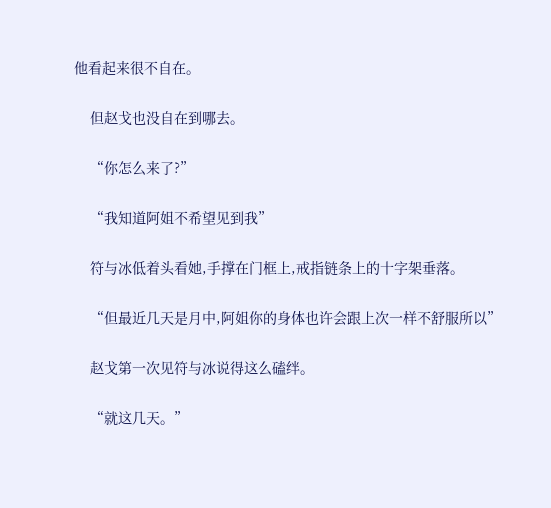他看起来很不自在。

    但赵戈也没自在到哪去。

    “你怎么来了?”

    “我知道阿姐不希望见到我”

    符与冰低着头看她,手撑在门框上,戒指链条上的十字架垂落。

    “但最近几天是月中,阿姐你的身体也许会跟上次一样不舒服所以”

    赵戈第一次见符与冰说得这么磕绊。

    “就这几天。”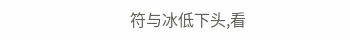符与冰低下头,看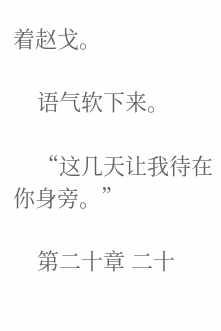着赵戈。

    语气软下来。

    “这几天让我待在你身旁。”

    第二十章 二十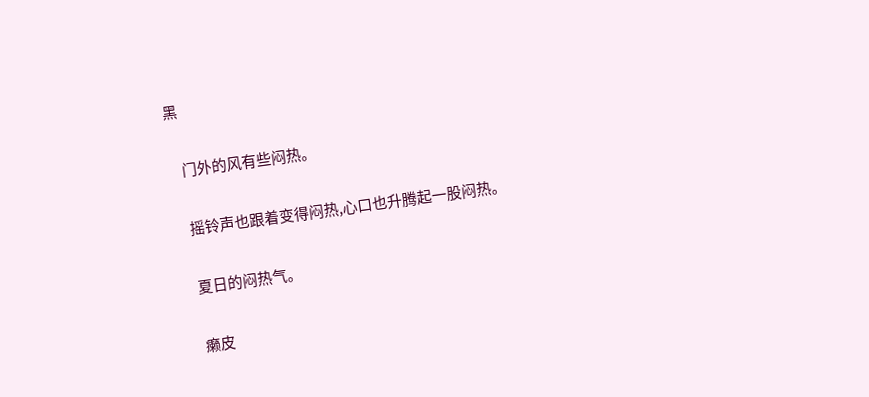黑

    门外的风有些闷热。

    摇铃声也跟着变得闷热,心口也升腾起一股闷热。

    夏日的闷热气。

    癞皮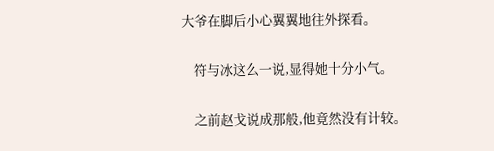大爷在脚后小心翼翼地往外探看。

    符与冰这么一说,显得她十分小气。

    之前赵戈说成那般,他竟然没有计较。